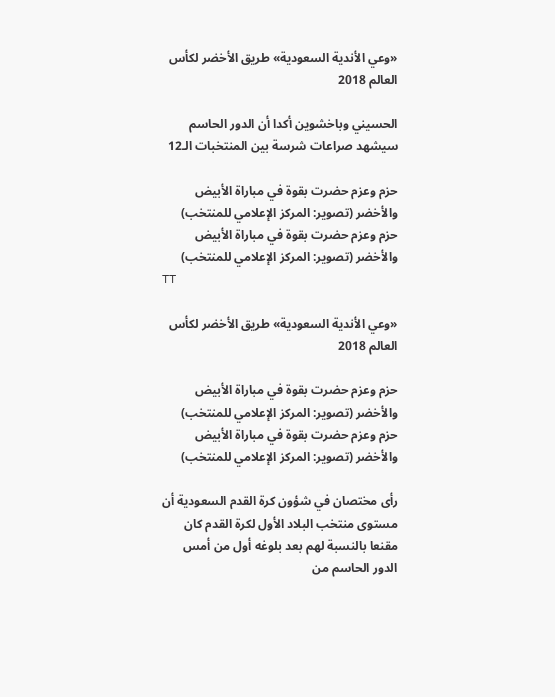«وعي الأندية السعودية» طريق الأخضر لكأس العالم 2018

الحسيني وباخشوين أكدا أن الدور الحاسم سيشهد صراعات شرسة بين المنتخبات الـ12

حزم وعزم حضرت بقوة في مباراة الأبيض والأخضر (تصوير: المركز الإعلامي للمنتخب)
حزم وعزم حضرت بقوة في مباراة الأبيض والأخضر (تصوير: المركز الإعلامي للمنتخب)
TT

«وعي الأندية السعودية» طريق الأخضر لكأس العالم 2018

حزم وعزم حضرت بقوة في مباراة الأبيض والأخضر (تصوير: المركز الإعلامي للمنتخب)
حزم وعزم حضرت بقوة في مباراة الأبيض والأخضر (تصوير: المركز الإعلامي للمنتخب)

رأى مختصان في شؤون كرة القدم السعودية أن مستوى منتخب البلاد الأول لكرة القدم كان مقنعا بالنسبة لهم بعد بلوغه أول من أمس الدور الحاسم من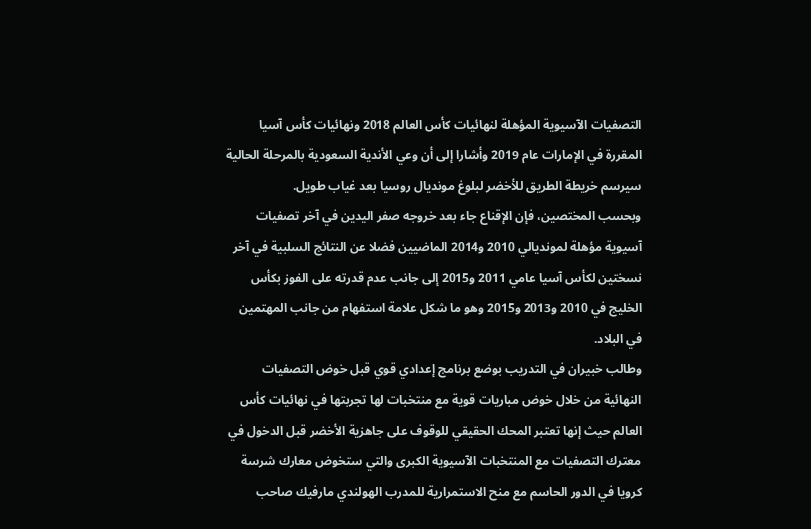التصفيات الآسيوية المؤهلة لنهائيات كأس العالم 2018 ونهائيات كأس آسيا المقررة في الإمارات عام 2019 وأشارا إلى أن وعي الأندية السعودية بالمرحلة الحالية سيرسم خريطة الطريق للأخضر لبلوغ مونديال روسيا بعد غياب طويل.
وبحسب المختصين، فإن الإقناع جاء بعد خروجه صفر اليدين في آخر تصفيات آسيوية مؤهلة لمونديالي 2010 و2014 الماضيين فضلا عن النتائج السلبية في آخر نسختين لكأس آسيا عامي 2011 و2015 إلى جانب عدم قدرته على الفوز بكأس الخليج في 2010 و2013 و2015 وهو ما شكل علامة استفهام من جانب المهتمين في البلاد.
وطالب خبيران في التدريب بوضع برنامج إعدادي قوي قبل خوض التصفيات النهائية من خلال خوض مباريات قوية مع منتخبات لها تجربتها في نهائيات كأس العالم حيث إنها تعتبر المحك الحقيقي للوقوف على جاهزية الأخضر قبل الدخول في معترك التصفيات مع المنتخبات الآسيوية الكبرى والتي ستخوض معارك شرسة كرويا في الدور الحاسم مع منح الاستمرارية للمدرب الهولندي مارفيك صاحب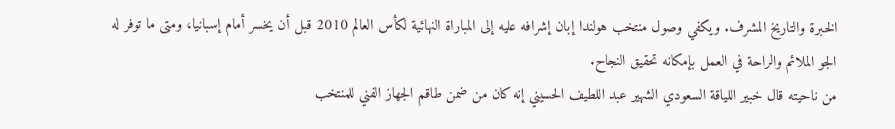الخبرة والتاريخ المشرف. ويكفي وصول منتخب هولندا إبان إشرافه عليه إلى المباراة النهائية لكأس العالم 2010 قبل أن يخسر أمام إسبانيا، ومتى ما توفر له الجو الملائم والراحة في العمل بإمكانه تحقيق النجاح.
من ناحيته قال خبير اللياقة السعودي الشهير عبد اللطيف الحسيني إنه كان من ضمن طاقم الجهاز الفني للمنتخب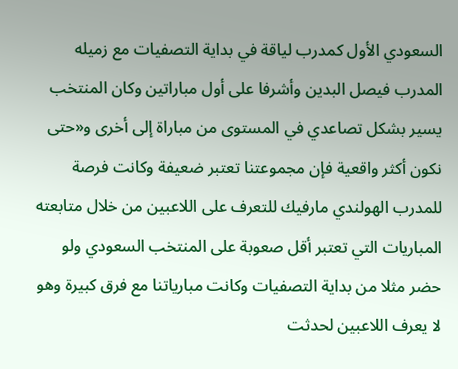السعودي الأول كمدرب لياقة في بداية التصفيات مع زميله المدرب فيصل البدين وأشرفا على أول مباراتين وكان المنتخب يسير بشكل تصاعدي في المستوى من مباراة إلى أخرى و«حتى نكون أكثر واقعية فإن مجموعتنا تعتبر ضعيفة وكانت فرصة للمدرب الهولندي مارفيك للتعرف على اللاعبين من خلال متابعته المباريات التي تعتبر أقل صعوبة على المنتخب السعودي ولو حضر مثلا من بداية التصفيات وكانت مبارياتنا مع فرق كبيرة وهو لا يعرف اللاعبين لحدثت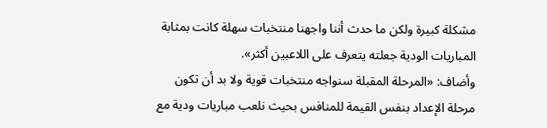مشكلة كبيرة ولكن ما حدث أننا واجهنا منتخبات سهلة كانت بمثابة المباريات الودية جعلته يتعرف على اللاعبين أكثر».
وأضاف: «المرحلة المقبلة سنواجه منتخبات قوية ولا بد أن تكون مرحلة الإعداد بنفس القيمة للمنافس بحيث نلعب مباريات ودية مع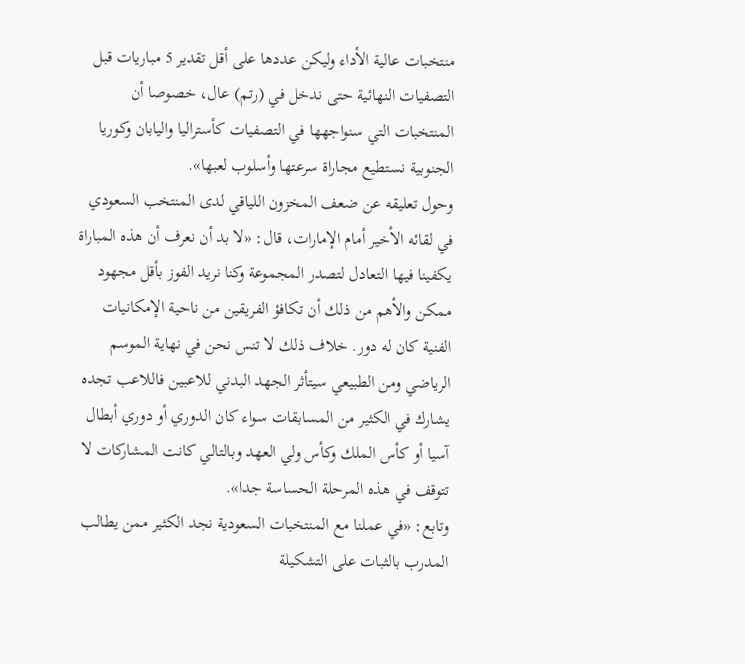منتخبات عالية الأداء وليكن عددها على أقل تقدير 5 مباريات قبل التصفيات النهائية حتى ندخل في (رتم) عال، خصوصا أن المنتخبات التي سنواجهها في التصفيات كأستراليا واليابان وكوريا الجنوبية نستطيع مجاراة سرعتها وأسلوب لعبها».
وحول تعليقه عن ضعف المخزون اللياقي لدى المنتخب السعودي في لقائه الأخير أمام الإمارات، قال: «لا بد أن نعرف أن هذه المباراة يكفينا فيها التعادل لتصدر المجموعة وكنا نريد الفوز بأقل مجهود ممكن والأهم من ذلك أن تكافؤ الفريقين من ناحية الإمكانيات الفنية كان له دور. خلاف ذلك لا تنس نحن في نهاية الموسم الرياضي ومن الطبيعي سيتأثر الجهد البدني للاعبين فاللاعب تجده يشارك في الكثير من المسابقات سواء كان الدوري أو دوري أبطال آسيا أو كأس الملك وكأس ولي العهد وبالتالي كانت المشاركات لا تتوقف في هذه المرحلة الحساسة جدا».
وتابع: «في عملنا مع المنتخبات السعودية نجد الكثير ممن يطالب المدرب بالثبات على التشكيلة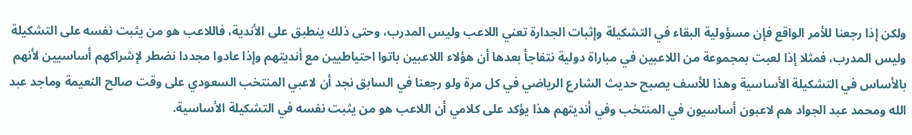ولكن إذا رجعنا للأمر الواقع فإن مسؤولية البقاء في التشكيلة وإثبات الجدارة تعني اللاعب وليس المدرب، وحتى ذلك ينطبق على الأندية، فاللاعب هو من يثبت نفسه على التشكيلة وليس المدرب، فمثلا إذا لعبت بمجموعة من اللاعبين في مباراة دولية نتفاجأ بعدها أن هؤلاء اللاعبين باتوا احتياطيين مع أنديتهم وإذا عادوا مجددا نضطر لإشراكهم أساسيين لأنهم بالأساس في التشكيلة الأساسية وهذا للأسف يصبح حديث الشارع الرياضي في كل مرة ولو رجعنا في السابق نجد أن لاعبي المنتخب السعودي على وقت صالح النعيمة وماجد عبد الله ومحمد عبد الجواد هم لاعبون أساسيون في المنتخب وفي أنديتهم هذا يؤكد على كلامي أن اللاعب هو من يثبت نفسه في التشكيلة الأساسية.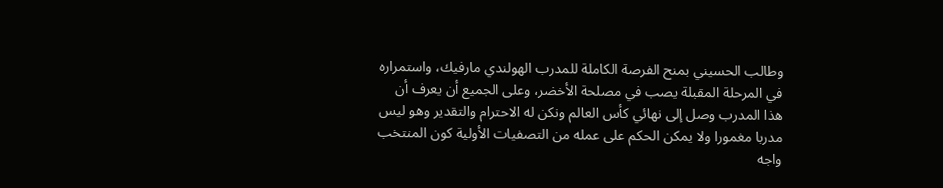وطالب الحسيني بمنح الفرصة الكاملة للمدرب الهولندي مارفيك، واستمراره في المرحلة المقبلة يصب في مصلحة الأخضر، وعلى الجميع أن يعرف أن هذا المدرب وصل إلى نهائي كأس العالم ونكن له الاحترام والتقدير وهو ليس مدربا مغمورا ولا يمكن الحكم على عمله من التصفيات الأولية كون المنتخب واجه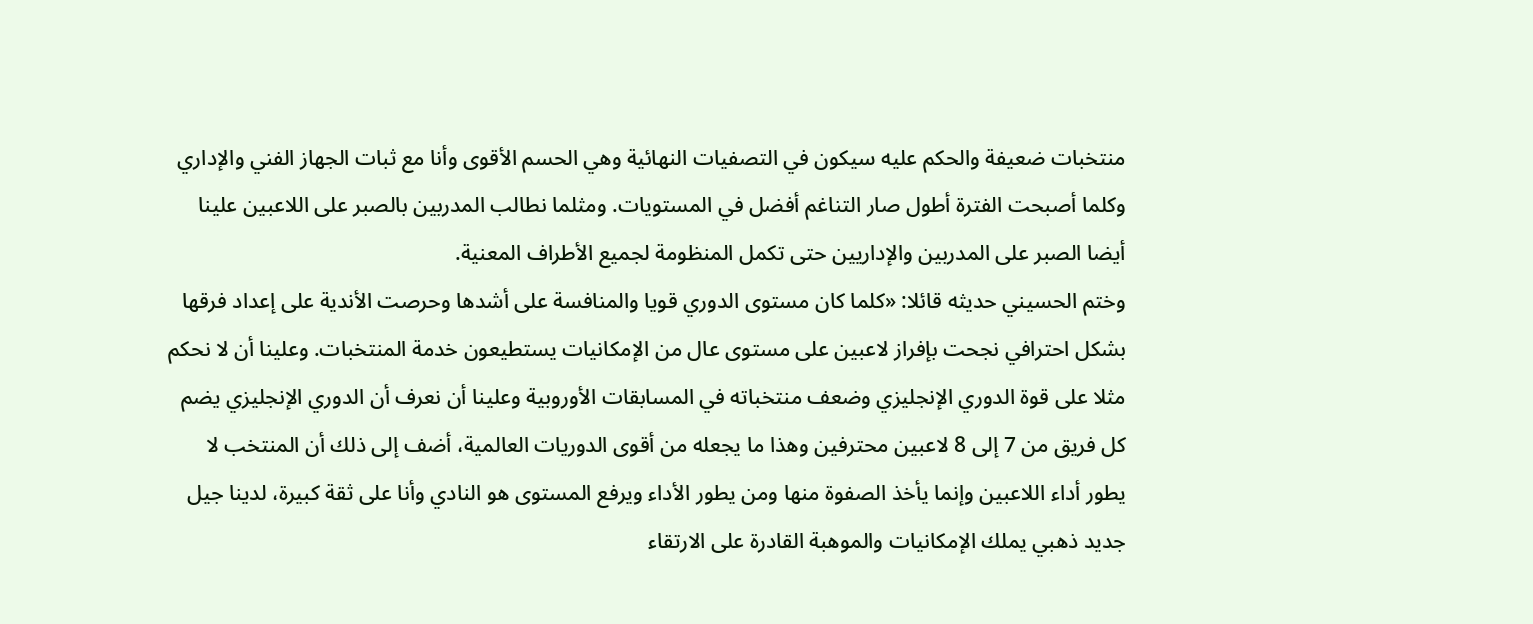منتخبات ضعيفة والحكم عليه سيكون في التصفيات النهائية وهي الحسم الأقوى وأنا مع ثبات الجهاز الفني والإداري وكلما أصبحت الفترة أطول صار التناغم أفضل في المستويات. ومثلما نطالب المدربين بالصبر على اللاعبين علينا أيضا الصبر على المدربين والإداريين حتى تكمل المنظومة لجميع الأطراف المعنية.
وختم الحسيني حديثه قائلا: «كلما كان مستوى الدوري قويا والمنافسة على أشدها وحرصت الأندية على إعداد فرقها بشكل احترافي نجحت بإفراز لاعبين على مستوى عال من الإمكانيات يستطيعون خدمة المنتخبات. وعلينا أن لا نحكم مثلا على قوة الدوري الإنجليزي وضعف منتخباته في المسابقات الأوروبية وعلينا أن نعرف أن الدوري الإنجليزي يضم كل فريق من 7 إلى 8 لاعبين محترفين وهذا ما يجعله من أقوى الدوريات العالمية، أضف إلى ذلك أن المنتخب لا يطور أداء اللاعبين وإنما يأخذ الصفوة منها ومن يطور الأداء ويرفع المستوى هو النادي وأنا على ثقة كبيرة، لدينا جيل جديد ذهبي يملك الإمكانيات والموهبة القادرة على الارتقاء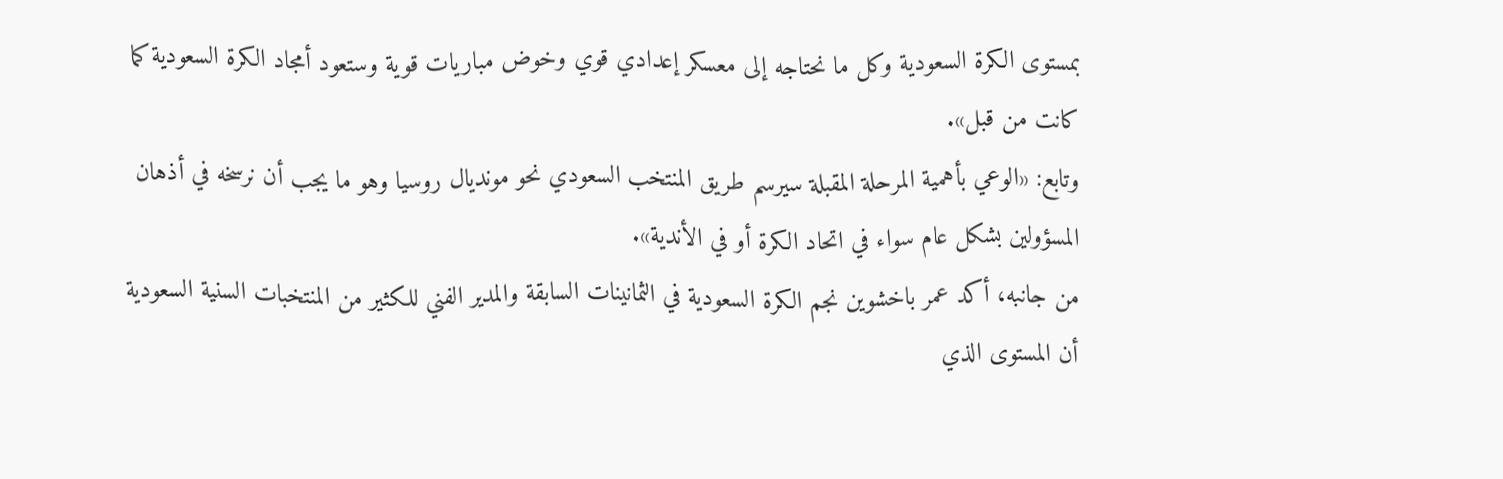بمستوى الكرة السعودية وكل ما نحتاجه إلى معسكر إعدادي قوي وخوض مباريات قوية وستعود أمجاد الكرة السعودية كما كانت من قبل».
وتابع: «الوعي بأهمية المرحلة المقبلة سيرسم طريق المنتخب السعودي نحو مونديال روسيا وهو ما يجب أن نرسخه في أذهان المسؤولين بشكل عام سواء في اتحاد الكرة أو في الأندية».
من جانبه، أكد عمر باخشوين نجم الكرة السعودية في الثمانينات السابقة والمدير الفني للكثير من المنتخبات السنية السعودية أن المستوى الذي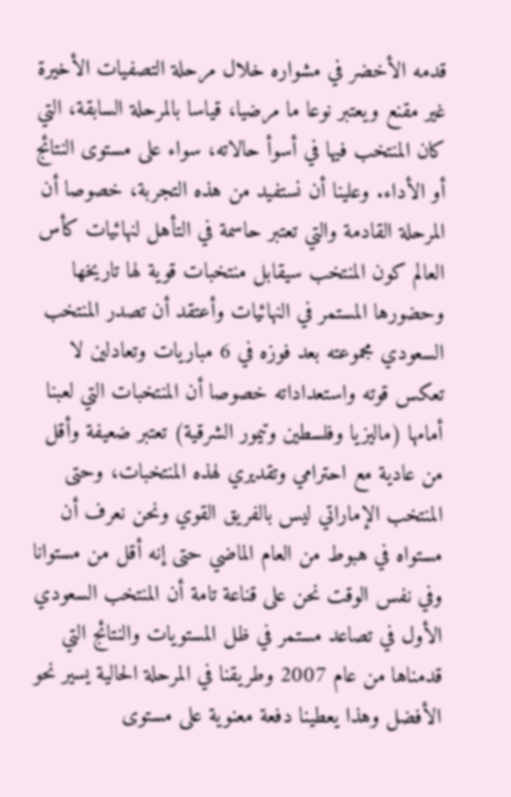قدمه الأخضر في مشواره خلال مرحلة التصفيات الأخيرة غير مقنع ويعتبر نوعا ما مرضيا، قياسا بالمرحلة السابقة، التي كان المنتخب فيها في أسوأ حالاته، سواء على مستوى النتائج أو الأداء. وعلينا أن نستفيد من هذه التجربة، خصوصا أن المرحلة القادمة والتي تعتبر حاسمة في التأهل لنهائيات كأس العالم كون المنتخب سيقابل منتخبات قوية لها تاريخها وحضورها المستمر في النهائيات وأعتقد أن تصدر المنتخب السعودي مجموعته بعد فوزه في 6 مباريات وتعادلين لا تعكس قوته واستعداداته خصوصا أن المنتخبات التي لعبنا أمامها (ماليزيا وفلسطين وتيمور الشرقية) تعتبر ضعيفة وأقل من عادية مع احترامي وتقديري لهذه المنتخبات، وحتى المنتخب الإماراتي ليس بالفريق القوي ونحن نعرف أن مستواه في هبوط من العام الماضي حتى إنه أقل من مستوانا وفي نفس الوقت نحن على قناعة تامة أن المنتخب السعودي الأول في تصاعد مستمر في ظل المستويات والنتائج التي قدمناها من عام 2007 وطريقنا في المرحلة الحالية يسير نحو الأفضل وهذا يعطينا دفعة معنوية على مستوى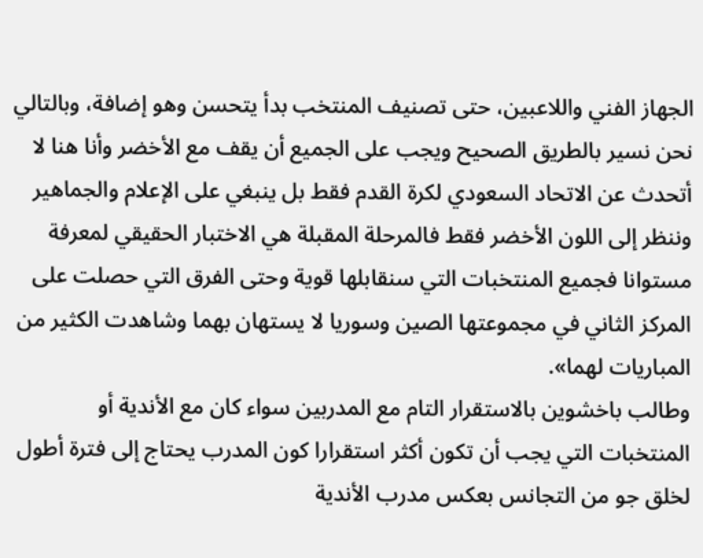الجهاز الفني واللاعبين، حتى تصنيف المنتخب بدأ يتحسن وهو إضافة، وبالتالي نحن نسير بالطريق الصحيح ويجب على الجميع أن يقف مع الأخضر وأنا هنا لا أتحدث عن الاتحاد السعودي لكرة القدم فقط بل ينبغي على الإعلام والجماهير وننظر إلى اللون الأخضر فقط فالمرحلة المقبلة هي الاختبار الحقيقي لمعرفة مستوانا فجميع المنتخبات التي سنقابلها قوية وحتى الفرق التي حصلت على المركز الثاني في مجموعتها الصين وسوريا لا يستهان بهما وشاهدت الكثير من المباريات لهما».
وطالب باخشوين بالاستقرار التام مع المدربين سواء كان مع الأندية أو المنتخبات التي يجب أن تكون أكثر استقرارا كون المدرب يحتاج إلى فترة أطول لخلق جو من التجانس بعكس مدرب الأندية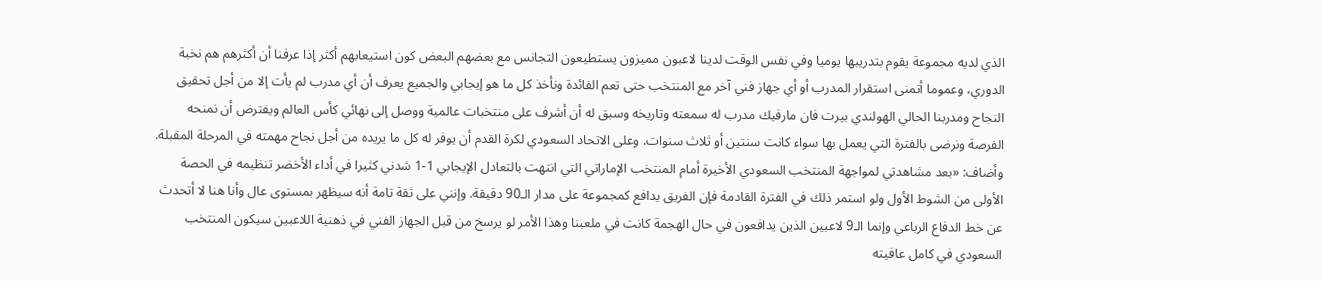الذي لديه مجموعة يقوم بتدريبها يوميا وفي نفس الوقت لدينا لاعبون مميزون يستطيعون التجانس مع بعضهم البعض كون استيعابهم أكثر إذا عرفنا أن أكثرهم هم نخبة الدوري، وعموما أتمنى استقرار المدرب أو أي جهاز فني آخر مع المنتخب حتى تعم الفائدة ونأخذ كل ما هو إيجابي والجميع يعرف أن أي مدرب لم يأت إلا من أجل تحقيق النجاح ومدربنا الحالي الهولندي بيرت فان مارفيك مدرب له سمعته وتاريخه وسبق له أن أشرف على منتخبات عالمية ووصل إلى نهائي كأس العالم ويفترض أن نمنحه الفرصة ونرضى بالفترة التي يعمل بها سواء كانت سنتين أو ثلاث سنوات. وعلى الاتحاد السعودي لكرة القدم أن يوفر له كل ما يريده من أجل نجاح مهمته في المرحلة المقبلة.
وأضاف: «بعد مشاهدتي لمواجهة المنتخب السعودي الأخيرة أمام المنتخب الإماراتي التي انتهت بالتعادل الإيجابي 1-1 شدني كثيرا في أداء الأخضر تنظيمه في الحصة الأولى من الشوط الأول ولو استمر ذلك في الفترة القادمة فإن الفريق يدافع كمجموعة على مدار الـ90 دقيقة. وإنني على ثقة تامة أنه سيظهر بمستوى عال وأنا هنا لا أتحدث عن خط الدفاع الرباعي وإنما الـ9 لاعبين الذين يدافعون في حال الهجمة كانت في ملعبنا وهذا الأمر لو يرسخ من قبل الجهاز الفني في ذهنية اللاعبين سيكون المنتخب السعودي في كامل عافيته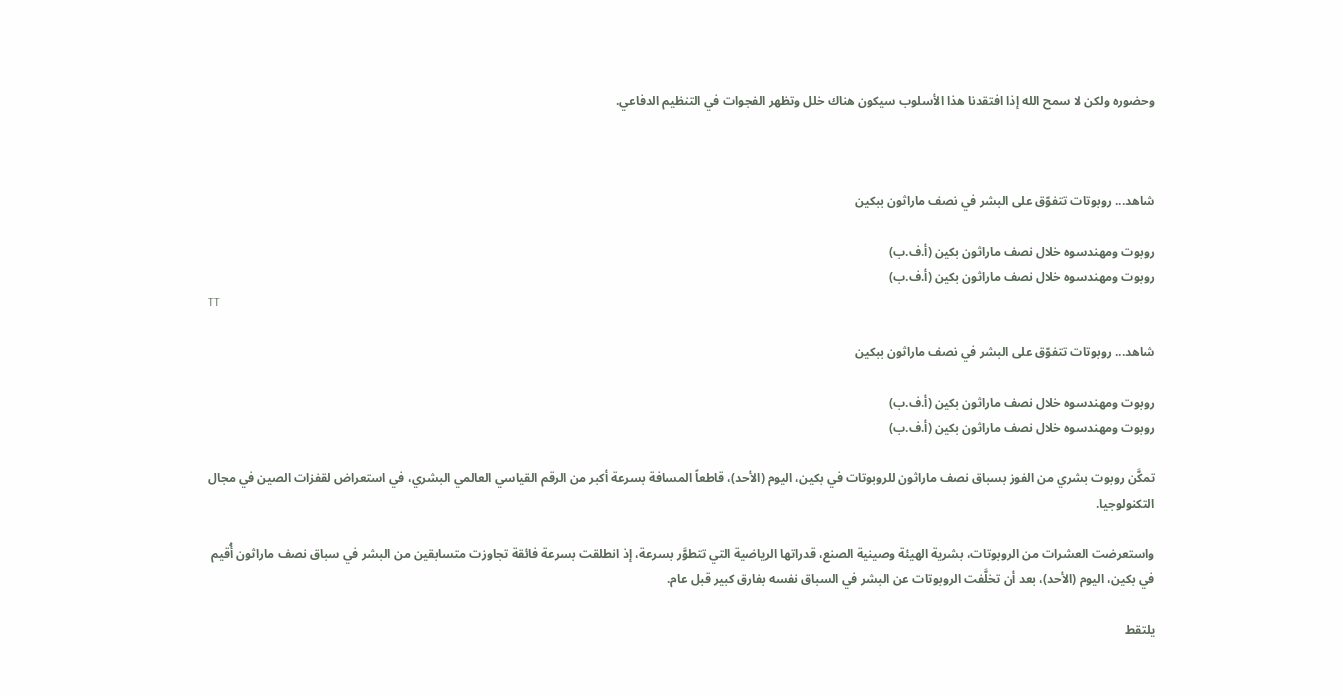وحضوره ولكن لا سمح الله إذا افتقدنا هذا الأسلوب سيكون هناك خلل وتظهر الفجوات في التنظيم الدفاعي.



شاهد... روبوتات تتفوّق على البشر في نصف ماراثون ببكين

روبوت ومهندسوه خلال نصف ماراثون بكين (أ.ف.ب)
روبوت ومهندسوه خلال نصف ماراثون بكين (أ.ف.ب)
TT

شاهد... روبوتات تتفوّق على البشر في نصف ماراثون ببكين

روبوت ومهندسوه خلال نصف ماراثون بكين (أ.ف.ب)
روبوت ومهندسوه خلال نصف ماراثون بكين (أ.ف.ب)

تمكَّن روبوت بشري من الفوز بسباق نصف ماراثون للروبوتات في بكين، اليوم (الأحد)، قاطعاً المسافة بسرعة أكبر من الرقم القياسي العالمي البشري، في استعراض لقفزات الصين في مجال التكنولوجيا.

واستعرضت العشرات ‌من الروبوتات، بشرية الهيئة وصينية الصنع، قدراتها الرياضية التي تتطوَّر بسرعة، إذ انطلقت بسرعة فائقة تجاوزت متسابقين من البشر في سباق نصف ماراثون أُقيم في بكين، اليوم (الأحد)، بعد أن تخلَّفت الروبوتات عن البشر في السباق نفسه بفارق كبير قبل عام.

يلتقط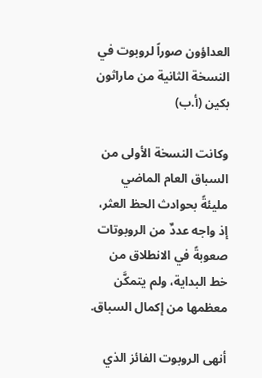العداؤون صوراً لروبوت في النسخة الثانية من ماراثون بكين (أ.ب)

وكانت النسخة الأولى من السباق العام الماضي مليئةً بحوادث الحظ العثر، إذ واجه عددٌ من الروبوتات صعوبةً في الانطلاق من خط البداية، ولم يتمكَّن معظمها ‌من إكمال ‌السباق.

أنهى الروبوت الفائز الذي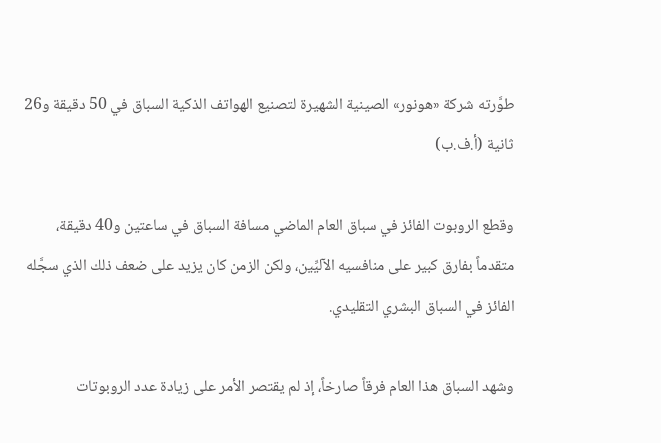طوَّرته شركة «هونور» الصينية الشهيرة لتصنيع الهواتف الذكية السباق في 50 دقيقة و26 ثانية (أ.ف.ب)

وقطع الروبوت الفائز في سباق ‌العام الماضي مسافة السباق في ساعتين و40 دقيقة، متقدماً بفارق كبير على منافسيه الآليِّين، ولكن الزمن كان يزيد على ضعف ذلك الذي سجَّله الفائز في السباق البشري التقليدي.

وشهد السباق هذا العام فرقاً صارخاً، إذ لم يقتصر الأمر على زيادة عدد الروبوتات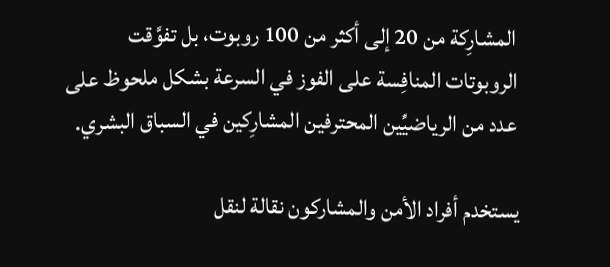المشارِكة من 20 إلى أكثر من 100 روبوت، بل تفوَّقت الروبوتات ‌المنافِسة على الفوز ‌في السرعة بشكل ملحوظ على عدد من الرياضيِّين المحترفين المشارِكين ‌في السباق البشري.

يستخدم أفراد الأمن والمشاركون نقالة لنقل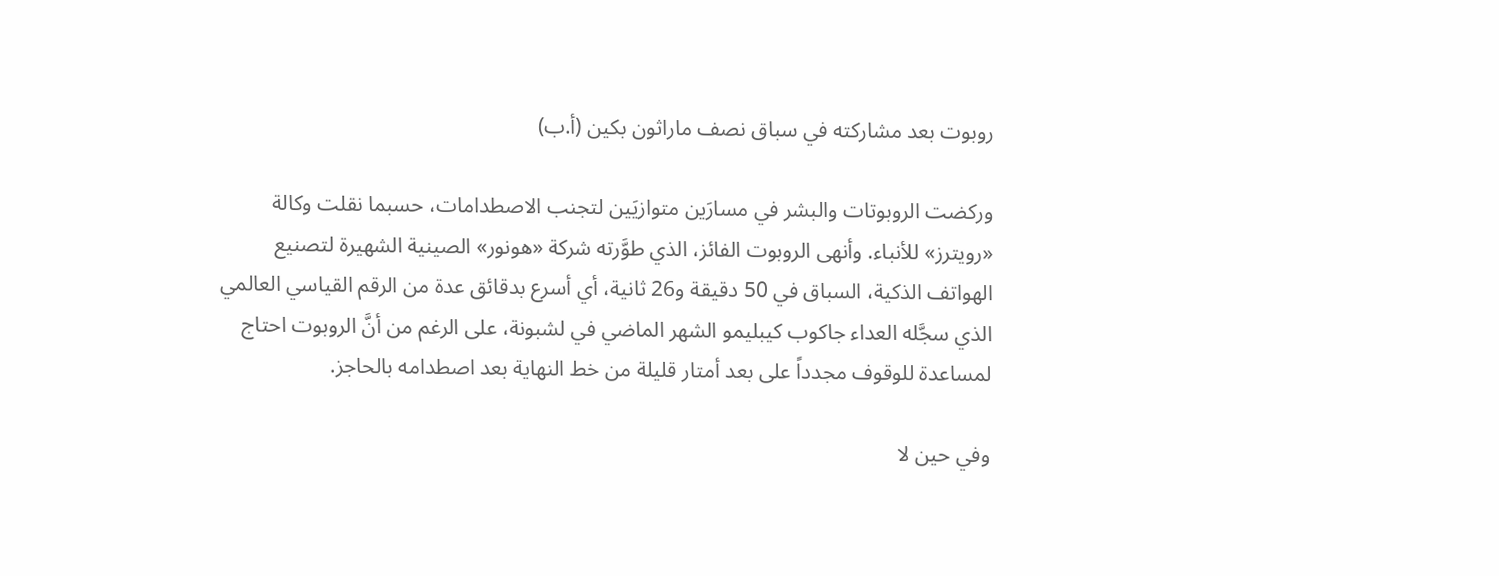روبوت بعد مشاركته في سباق نصف ماراثون بكين (أ.ب)

وركضت الروبوتات والبشر في مسارَين ‌متوازيَين لتجنب الاصطدامات، حسبما نقلت وكالة «رويترز» للأنباء. وأنهى الروبوت الفائز، الذي طوَّرته شركة «هونور» الصينية الشهيرة لتصنيع الهواتف الذكية، السباق في 50 دقيقة و26 ثانية، أي أسرع بدقائق عدة من الرقم ‌القياسي العالمي الذي سجَّله العداء جاكوب كيبليمو الشهر الماضي في لشبونة، على الرغم من أنَّ الروبوت احتاج لمساعدة للوقوف مجدداً على بعد أمتار قليلة من خط النهاية بعد اصطدامه بالحاجز.

وفي حين لا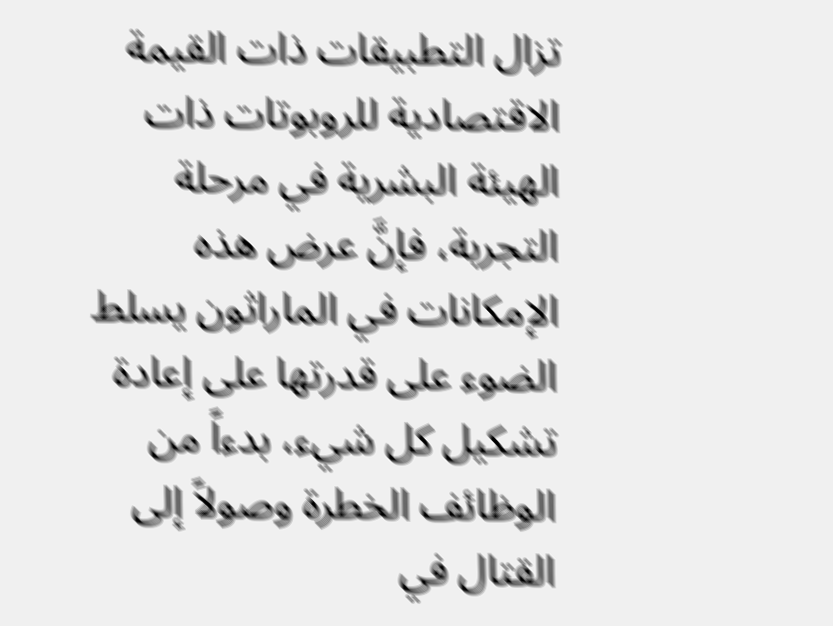تزال التطبيقات ذات القيمة الاقتصادية للروبوتات ذات الهيئة البشرية في مرحلة التجربة، فإنَّ عرض هذه الإمكانات في الماراثون يسلط الضوء على قدرتها على إعادة تشكيل كل شيء، بدءاً من الوظائف الخطرة وصولاً إلى القتال في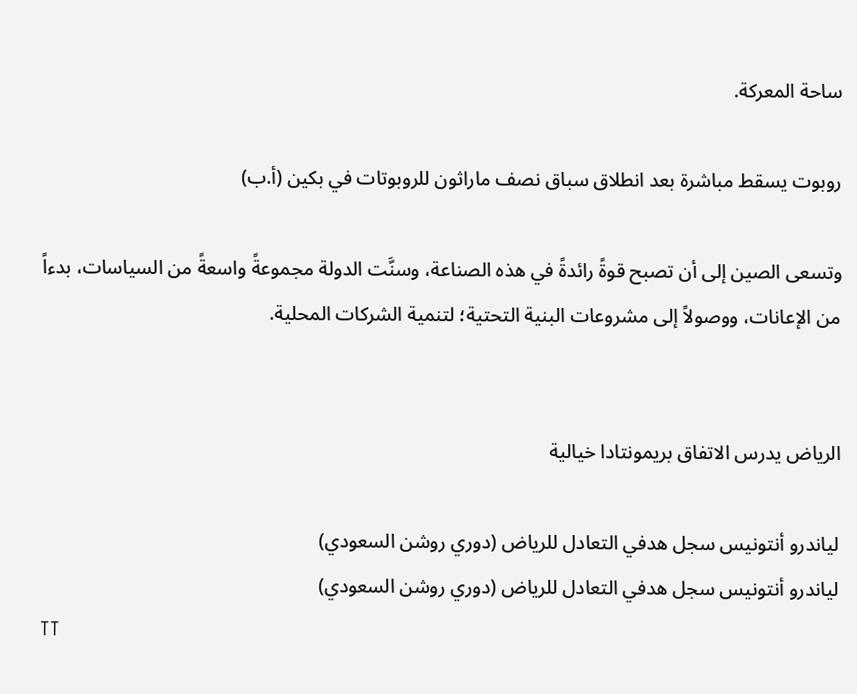ساحة المعركة.

روبوت يسقط مباشرة بعد انطلاق سباق نصف ماراثون للروبوتات في بكين (أ.ب)

وتسعى الصين إلى أن تصبح قوةً رائدةً في هذه الصناعة، وسنَّت الدولة مجموعةً واسعةً من السياسات، بدءاً من الإعانات، ووصولاً إلى مشروعات البنية التحتية؛ لتنمية الشركات المحلية.


الرياض يدرس الاتفاق بريمونتادا خيالية

لياندرو أنتونيس سجل هدفي التعادل للرياض (دوري روشن السعودي)
لياندرو أنتونيس سجل هدفي التعادل للرياض (دوري روشن السعودي)
TT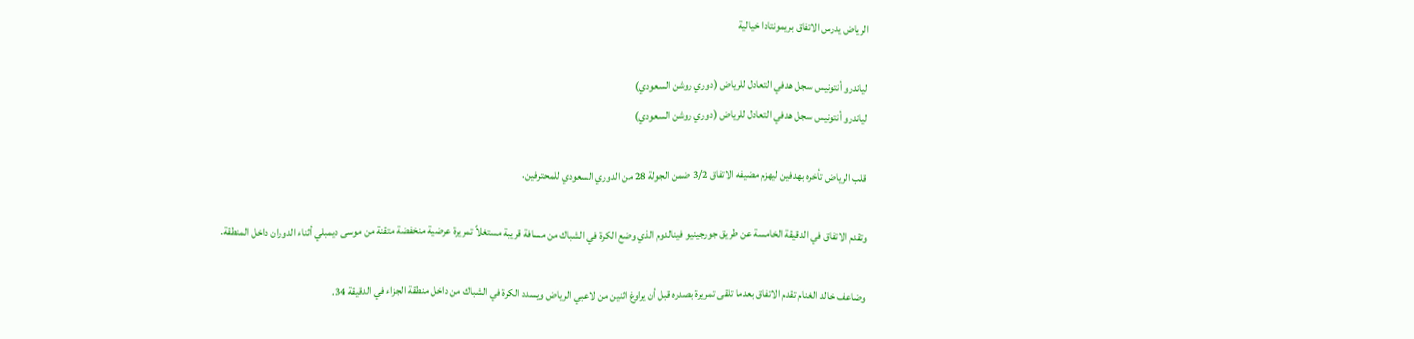الرياض يدرس الاتفاق بريمونتادا خيالية

لياندرو أنتونيس سجل هدفي التعادل للرياض (دوري روشن السعودي)
لياندرو أنتونيس سجل هدفي التعادل للرياض (دوري روشن السعودي)

قلب الرياض تأخره بهدفين ليهزم مضيفه الاتفاق 3/2 ضمن الجولة 28 من الدوري السعودي للمحترفين.

وتقدم الاتفاق في الدقيقة الخامسة عن طريق جورجينيو فينالدوم الذي وضع الكرة في الشباك من مسافة قريبة مستغلاً تمريرة عرضية منخفضة متقنة من موسى ديمبلي أثناء الدوران داخل المنطقة.

وضاعف خالد الغنام تقدم الاتفاق بعدما تلقى تمريرة بصدره قبل أن يراوغ اثنين من لاعبي الرياض ويسدد الكرة في الشباك من داخل منطقة الجزاء في الدقيقة 34.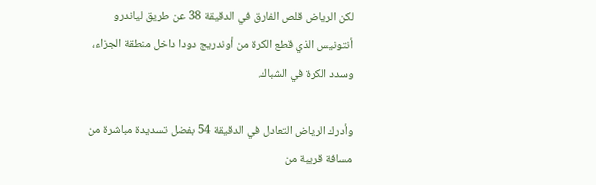لكن الرياض قلص الفارق في الدقيقة 38 عن طريق لياندرو أنتونيس الذي قطع الكرة من أوندريج دودا داخل منطقة الجزاء، وسدد الكرة في الشباك.

وأدرك الرياض التعادل في الدقيقة 54 بفضل تسديدة مباشرة من مسافة قريبة من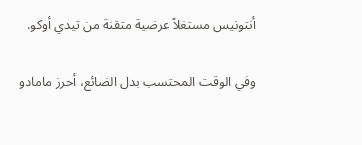أنتونيس مستغلاً عرضية متقنة من تيدي أوكو.

وفي الوقت المحتسب بدل الضائع، أحرز مامادو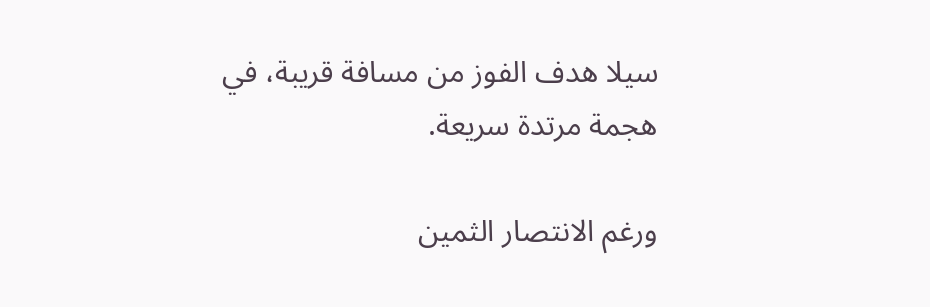سيلا هدف الفوز من مسافة قريبة، في هجمة مرتدة سريعة.

ورغم الانتصار الثمين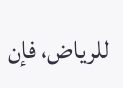للرياض، فإن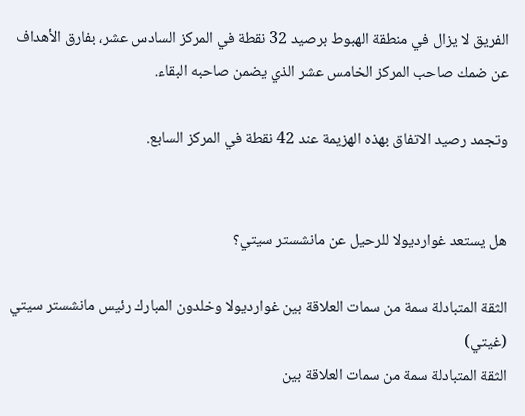الفريق لا يزال في منطقة الهبوط برصيد 32 نقطة في المركز السادس عشر، بفارق الأهداف عن ضمك صاحب المركز الخامس عشر الذي يضمن صاحبه البقاء.

وتجمد رصيد الاتفاق بهذه الهزيمة عند 42 نقطة في المركز السابع.


هل يستعد غوارديولا للرحيل عن مانشستر سيتي؟

الثقة المتبادلة سمة من سمات العلاقة بين غوارديولا وخلدون المبارك رئيس مانشستر سيتي (غيتي)
الثقة المتبادلة سمة من سمات العلاقة بين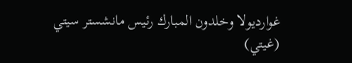غوارديولا وخلدون المبارك رئيس مانشستر سيتي (غيتي)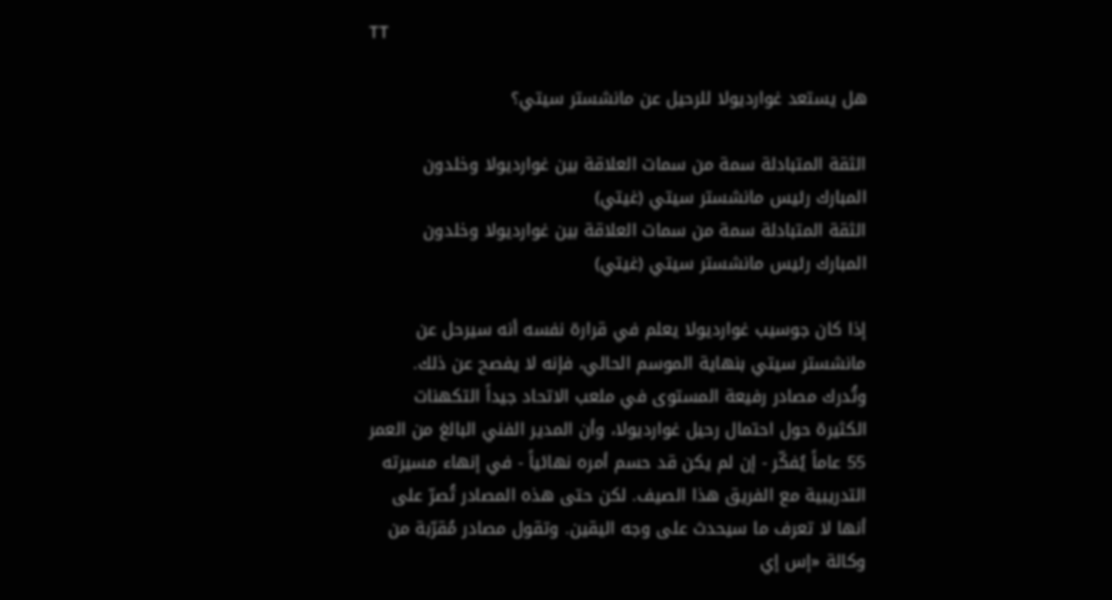TT

هل يستعد غوارديولا للرحيل عن مانشستر سيتي؟

الثقة المتبادلة سمة من سمات العلاقة بين غوارديولا وخلدون المبارك رئيس مانشستر سيتي (غيتي)
الثقة المتبادلة سمة من سمات العلاقة بين غوارديولا وخلدون المبارك رئيس مانشستر سيتي (غيتي)

إذا كان جوسيب غوارديولا يعلم في قرارة نفسه أنه سيرحل عن مانشستر سيتي بنهاية الموسم الحالي، فإنه لا يفصح عن ذلك. وتُدرك مصادر رفيعة المستوى في ملعب الاتحاد جيداً التكهنات الكثيرة حول احتمال رحيل غوارديولا، وأن المدير الفني البالغ من العمر 55 عاماً يُفكّر - إن لم يكن قد حسم أمره نهائياً - في إنهاء مسيرته التدريبية مع الفريق هذا الصيف. لكن حتى هذه المصادر تُصرّ على أنها لا تعرف ما سيحدث على وجه اليقين. وتقول مصادر مُقرّبة من وكالة «إس إي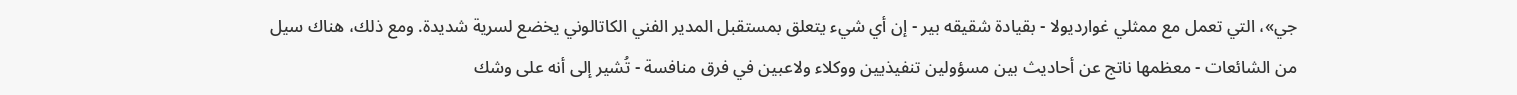جي»، التي تعمل مع ممثلي غوارديولا - بقيادة شقيقه بير - إن أي شيء يتعلق بمستقبل المدير الفني الكاتالوني يخضع لسرية شديدة. ومع ذلك، هناك سيل من الشائعات - معظمها ناتج عن أحاديث بين مسؤولين تنفيذيين ووكلاء ولاعبين في فرق منافسة - تُشير إلى أنه على وشك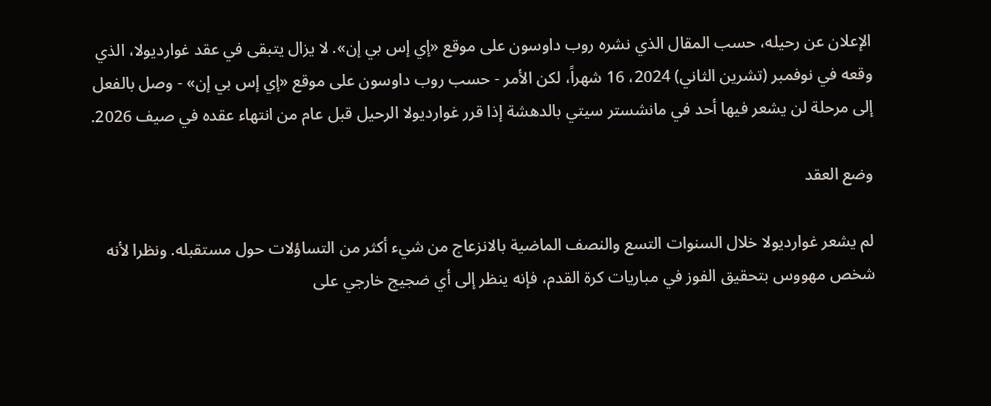الإعلان عن رحيله، حسب المقال الذي نشره روب داوسون على موقع «إي إس بي إن». لا يزال يتبقى في عقد غوارديولا، الذي وقعه في نوفمبر (تشرين الثاني) 2024، 16 شهراً، لكن الأمر - حسب روب داوسون على موقع «إي إس بي إن» - وصل بالفعل إلى مرحلة لن يشعر فيها أحد في مانشستر سيتي بالدهشة إذا قرر غوارديولا الرحيل قبل عام من انتهاء عقده في صيف 2026.

وضع العقد

لم يشعر غوارديولا خلال السنوات التسع والنصف الماضية بالانزعاج من شيء أكثر من التساؤلات حول مستقبله. ونظرا لأنه شخص مهووس بتحقيق الفوز في مباريات كرة القدم، فإنه ينظر إلى أي ضجيج خارجي على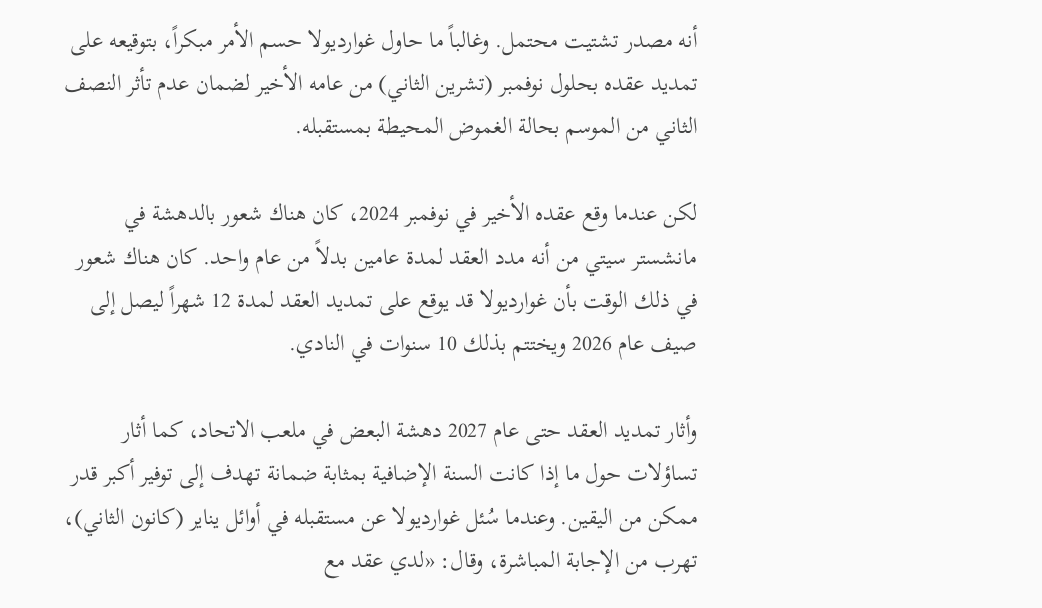أنه مصدر تشتيت محتمل. وغالباً ما حاول غوارديولا حسم الأمر مبكراً، بتوقيعه على تمديد عقده بحلول نوفمبر (تشرين الثاني) من عامه الأخير لضمان عدم تأثر النصف الثاني من الموسم بحالة الغموض المحيطة بمستقبله.

لكن عندما وقع عقده الأخير في نوفمبر 2024، كان هناك شعور بالدهشة في مانشستر سيتي من أنه مدد العقد لمدة عامين بدلاً من عام واحد. كان هناك شعور في ذلك الوقت بأن غوارديولا قد يوقع على تمديد العقد لمدة 12 شهراً ليصل إلى صيف عام 2026 ويختتم بذلك 10 سنوات في النادي.

وأثار تمديد العقد حتى عام 2027 دهشة البعض في ملعب الاتحاد، كما أثار تساؤلات حول ما إذا كانت السنة الإضافية بمثابة ضمانة تهدف إلى توفير أكبر قدر ممكن من اليقين. وعندما سُئل غوارديولا عن مستقبله في أوائل يناير (كانون الثاني)، تهرب من الإجابة المباشرة، وقال: «لدي عقد مع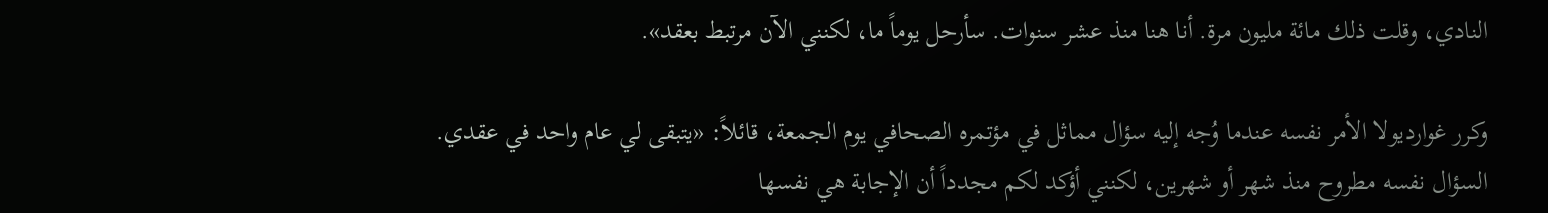النادي، وقلت ذلك مائة مليون مرة. أنا هنا منذ عشر سنوات. سأرحل يوماً ما، لكنني الآن مرتبط بعقد».

وكرر غوارديولا الأمر نفسه عندما وُجه إليه سؤال مماثل في مؤتمره الصحافي يوم الجمعة، قائلاً: «يتبقى لي عام واحد في عقدي. السؤال نفسه مطروح منذ شهر أو شهرين، لكنني أؤكد لكم مجدداً أن الإجابة هي نفسها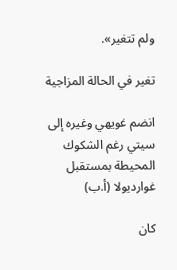ولم تتغير».

تغير في الحالة المزاجية

انضم غويهي وغيره إلى سيتي رغم الشكوك المحيطة بمستقبل غوارديولا (أ.ب)

كان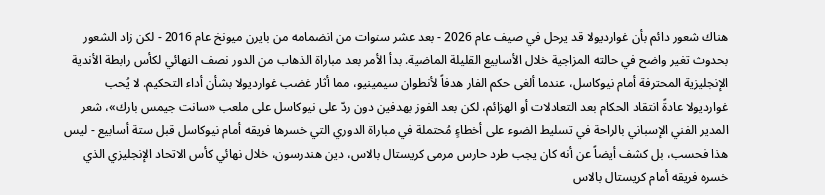هناك شعور دائم بأن غوارديولا قد يرحل في صيف عام 2026 - بعد عشر سنوات من انضمامه من بايرن ميونخ عام 2016 - لكن زاد الشعور بحدوث تغير واضح في حالته المزاجية خلال الأسابيع القليلة الماضية. بدأ الأمر بعد مباراة الذهاب من الدور نصف النهائي لكأس رابطة الأندية الإنجليزية المحترفة أمام نيوكاسل، عندما ألغى حكم الفار هدفاً لأنطوان سيمينيو، مما أثار غضب غوارديولا بشأن أداء التحكيم. لا يُحب غوارديولا عادةً انتقاد الحكام بعد التعادلات أو الهزائم، لكن بعد الفوز بهدفين دون ردّ على نيوكاسل على ملعب «سانت جيمس بارك»، شعر المدير الفني الإسباني بالراحة في تسليط الضوء على أخطاءٍ مُحتملة في مباراة الدوري التي خسرها فريقه أمام نيوكاسل قبل ستة أسابيع - ليس هذا فحسب، بل كشف أيضاً عن أنه كان يجب طرد حارس مرمى كريستال بالاس، دين هندرسون، خلال نهائي كأس الاتحاد الإنجليزي الذي خسره فريقه أمام كريستال بالاس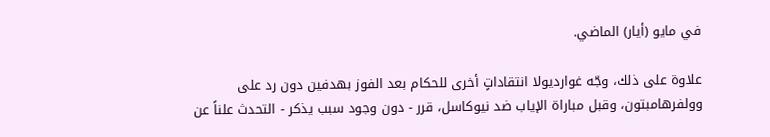في مايو (أيار) الماضي.

علاوة على ذلك، وجّه غوارديولا انتقاداتٍ أخرى للحكام بعد الفوز بهدفين دون رد على وولفرهامبتون، وقبل مباراة الإياب ضد نيوكاسل، قرر - دون وجود سبب يذكر - التحدث علناً عن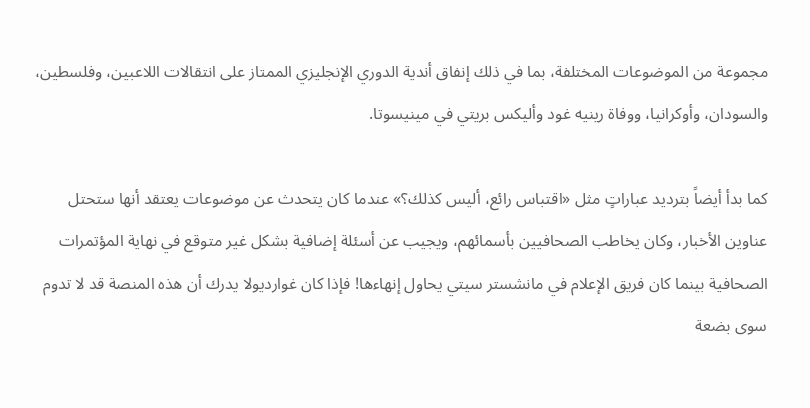مجموعة من الموضوعات المختلفة، بما في ذلك إنفاق أندية الدوري الإنجليزي الممتاز على انتقالات اللاعبين، وفلسطين، والسودان، وأوكرانيا، ووفاة رينيه غود وأليكس بريتي في مينيسوتا.

كما بدأ أيضاً بترديد عباراتٍ مثل «اقتباس رائع، أليس كذلك؟» عندما كان يتحدث عن موضوعات يعتقد أنها ستحتل عناوين الأخبار، وكان يخاطب الصحافيين بأسمائهم، ويجيب عن أسئلة إضافية بشكل غير متوقع في نهاية المؤتمرات الصحافية بينما كان فريق الإعلام في مانشستر سيتي يحاول إنهاءها! فإذا كان غوارديولا يدرك أن هذه المنصة قد لا تدوم سوى بضعة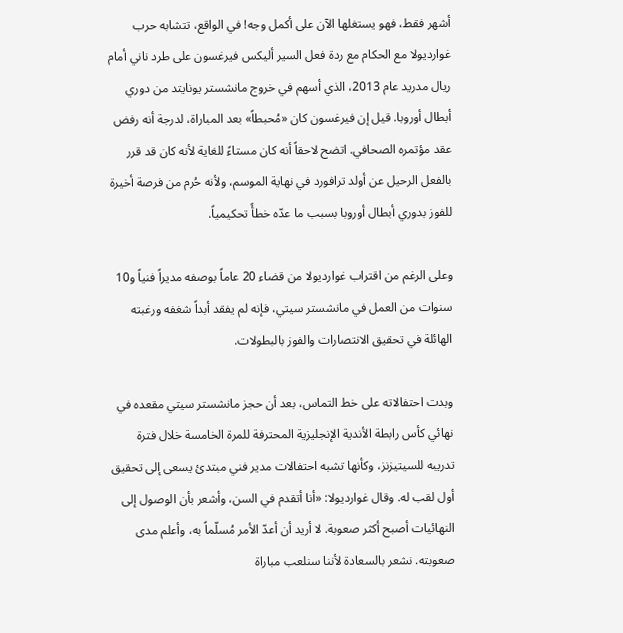أشهر فقط، فهو يستغلها الآن على أكمل وجه! في الواقع، تتشابه حرب غوارديولا مع الحكام مع ردة فعل السير أليكس فيرغسون على طرد ناني أمام ريال مدريد عام 2013، الذي أسهم في خروج مانشستر يونايتد من دوري أبطال أوروبا. قيل إن فيرغسون كان «مُحبطاً» بعد المباراة، لدرجة أنه رفض عقد مؤتمره الصحافي. اتضح لاحقاً أنه كان مستاءً للغاية لأنه كان قد قرر بالفعل الرحيل عن أولد ترافورد في نهاية الموسم، ولأنه حُرم من فرصة أخيرة للفوز بدوري أبطال أوروبا بسبب ما عدّه خطأً تحكيمياً.

وعلى الرغم من اقتراب غوارديولا من قضاء 20 عاماً بوصفه مديراً فنياً و10 سنوات من العمل في مانشستر سيتي، فإنه لم يفقد أبداً شغفه ورغبته الهائلة في تحقيق الانتصارات والفوز بالبطولات.

وبدت احتفالاته على خط التماس، بعد أن حجز مانشستر سيتي مقعده في نهائي كأس رابطة الأندية الإنجليزية المحترفة للمرة الخامسة خلال فترة تدريبه للسيتيزنز، وكأنها تشبه احتفالات مدير فني مبتدئ يسعى إلى تحقيق أول لقب له. وقال غوارديولا: «أنا أتقدم في السن، وأشعر بأن الوصول إلى النهائيات أصبح أكثر صعوبة. لا أريد أن أعدّ الأمر مُسلّماً به، وأعلم مدى صعوبته. نشعر بالسعادة لأننا سنلعب مباراة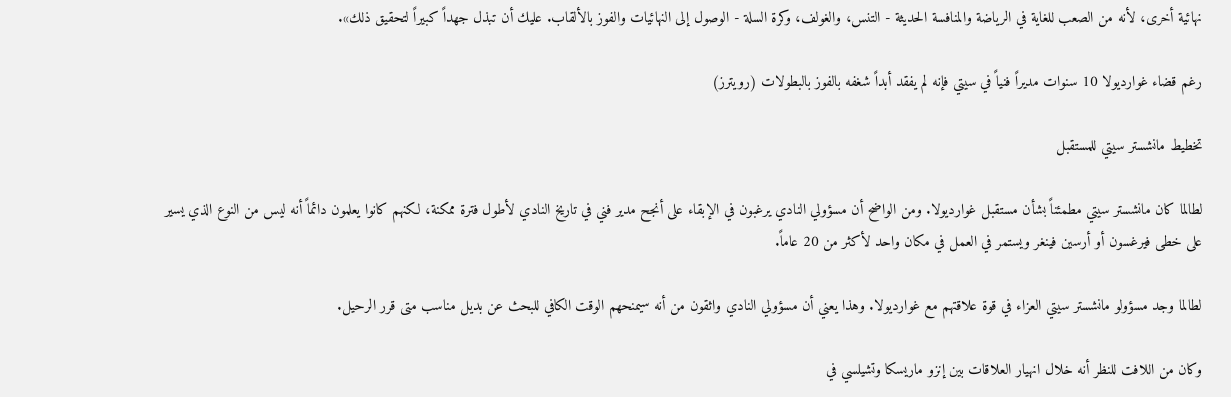نهائية أخرى، لأنه من الصعب للغاية في الرياضة والمنافسة الحديثة - التنس، والغولف، وكرة السلة - الوصول إلى النهائيات والفوز بالألقاب. عليك أن تبذل جهداً كبيراً لتحقيق ذلك».

رغم قضاء غوارديولا 10 سنوات مديراً فنياً في سيتي فإنه لم يفقد أبداً شغفه بالفوز بالبطولات (رويترز)

تخطيط مانشستر سيتي للمستقبل

لطالما كان مانشستر سيتي مطمئناً بشأن مستقبل غوارديولا. ومن الواضح أن مسؤولي النادي يرغبون في الإبقاء على أنجح مدير فني في تاريخ النادي لأطول فترة ممكنة، لكنهم كانوا يعلمون دائماً أنه ليس من النوع الذي يسير على خطى فيرغسون أو أرسين فينغر ويستمر في العمل في مكان واحد لأكثر من 20 عاماً.

لطالما وجد مسؤولو مانشستر سيتي العزاء في قوة علاقتهم مع غوارديولا. وهذا يعني أن مسؤولي النادي واثقون من أنه سيمنحهم الوقت الكافي للبحث عن بديل مناسب متى قرر الرحيل.

وكان من اللافت للنظر أنه خلال انهيار العلاقات بين إنزو ماريسكا وتشيلسي في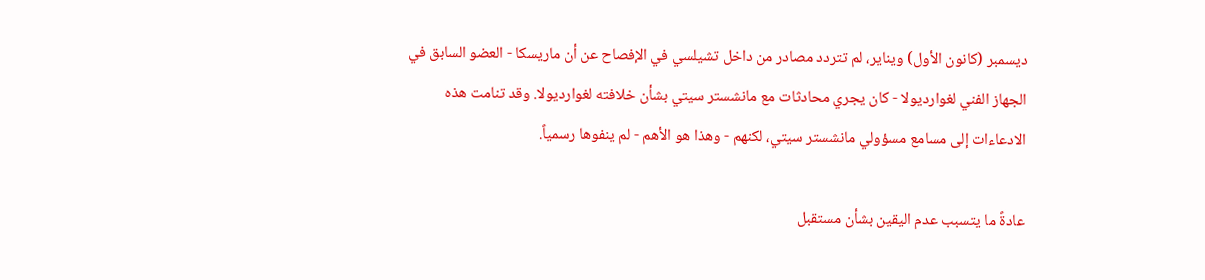ديسمبر (كانون الأول) ويناير، لم تتردد مصادر من داخل تشيلسي في الإفصاح عن أن ماريسكا - العضو السابق في الجهاز الفني لغوارديولا - كان يجري محادثات مع مانشستر سيتي بشأن خلافته لغوارديولا. وقد تنامت هذه الادعاءات إلى مسامع مسؤولي مانشستر سيتي، لكنهم - وهذا هو الأهم - لم ينفوها رسمياً.

عادةً ما يتسبب عدم اليقين بشأن مستقبل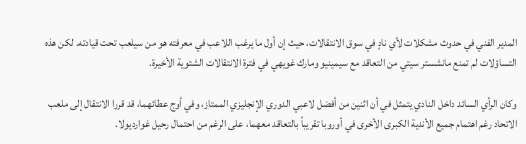المدير الفني في حدوث مشكلات لأي نادٍ في سوق الانتقالات، حيث إن أول ما يرغب اللاعب في معرفته هو من سيلعب تحت قيادته. لكن هذه التساؤلات لم تمنع مانشستر سيتي من التعاقد مع سيمينيو ومارك غويهي في فترة الانتقالات الشتوية الأخيرة.

وكان الرأي السائد داخل النادي يتمثل في أن اثنين من أفضل لاعبي الدوري الإنجليزي الممتاز، وفي أوج عطائهما، قد قررا الانتقال إلى ملعب الاتحاد رغم اهتمام جميع الأندية الكبرى الأخرى في أوروبا تقريباً بالتعاقد معهما، على الرغم من احتمال رحيل غوارديولا.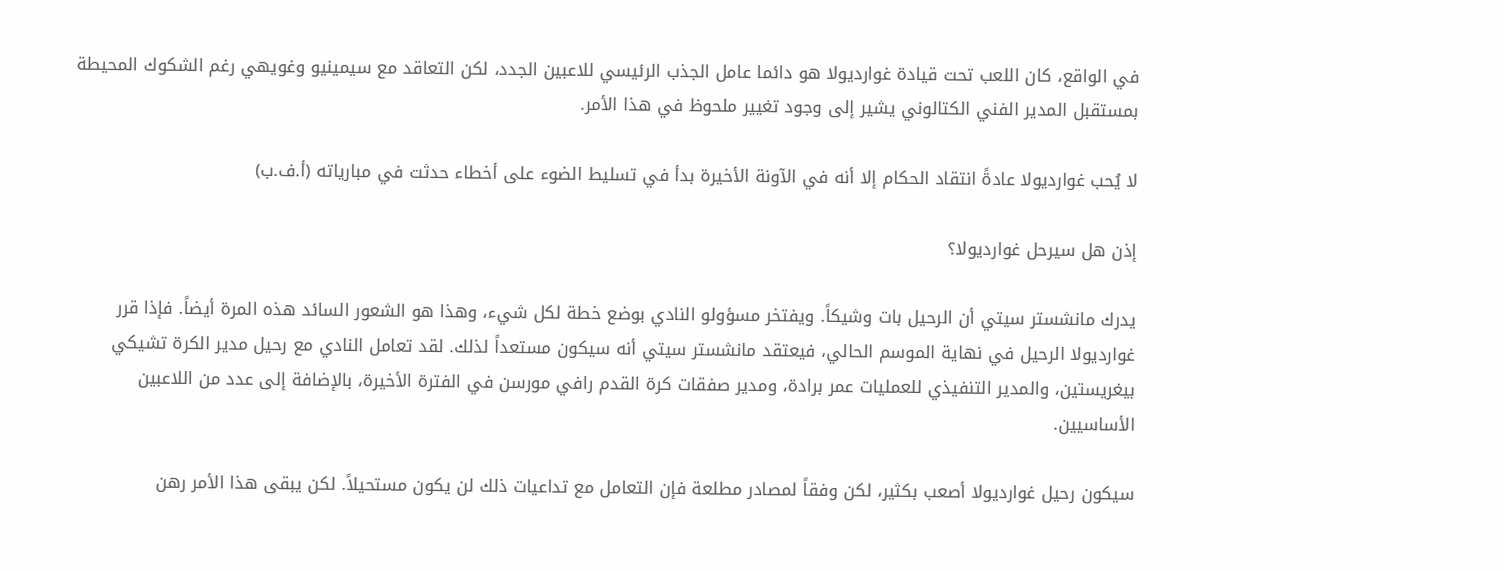في الواقع، كان اللعب تحت قيادة غوارديولا هو دائما عامل الجذب الرئيسي للاعبين الجدد، لكن التعاقد مع سيمينيو وغويهي رغم الشكوك المحيطة بمستقبل المدير الفني الكتالوني يشير إلى وجود تغيير ملحوظ في هذا الأمر.

لا يُحب غوارديولا عادةً انتقاد الحكام إلا أنه في الآونة الأخيرة بدأ في تسليط الضوء على أخطاء حدثت في مبارياته (أ.ف.ب)

إذن هل سيرحل غوارديولا؟

يدرك مانشستر سيتي أن الرحيل بات وشيكاً. ويفتخر مسؤولو النادي بوضع خطة لكل شيء، وهذا هو الشعور السائد هذه المرة أيضاً. فإذا قرر غوارديولا الرحيل في نهاية الموسم الحالي، فيعتقد مانشستر سيتي أنه سيكون مستعداً لذلك. لقد تعامل النادي مع رحيل مدير الكرة تشيكي بيغريستين، والمدير التنفيذي للعمليات عمر برادة، ومدير صفقات كرة القدم رافي مورسن في الفترة الأخيرة، بالإضافة إلى عدد من اللاعبين الأساسيين.

سيكون رحيل غوارديولا أصعب بكثير، لكن وفقاً لمصادر مطلعة فإن التعامل مع تداعيات ذلك لن يكون مستحيلاً. لكن يبقى هذا الأمر رهن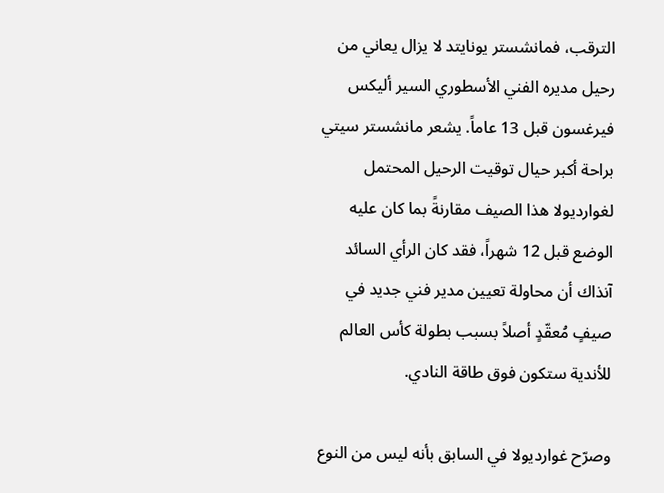الترقب، فمانشستر يونايتد لا يزال يعاني من رحيل مديره الفني الأسطوري السير أليكس فيرغسون قبل 13 عاماً. يشعر مانشستر سيتي براحة أكبر حيال توقيت الرحيل المحتمل لغوارديولا هذا الصيف مقارنةً بما كان عليه الوضع قبل 12 شهراً، فقد كان الرأي السائد آنذاك أن محاولة تعيين مدير فني جديد في صيفٍ مُعقّدٍ أصلاً بسبب بطولة كأس العالم للأندية ستكون فوق طاقة النادي.

وصرّح غوارديولا في السابق بأنه ليس من النوع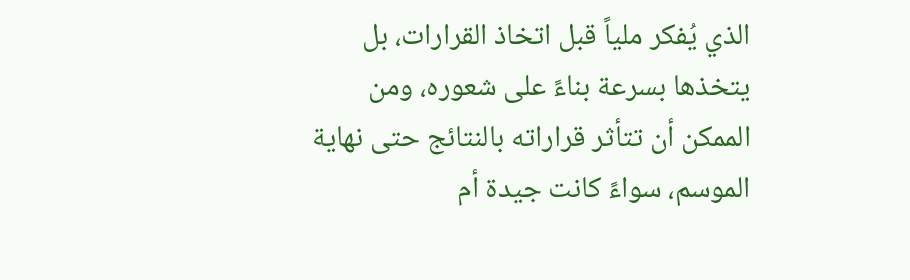الذي يُفكر ملياً قبل اتخاذ القرارات، بل يتخذها بسرعة بناءً على شعوره، ومن الممكن أن تتأثر قراراته بالنتائج حتى نهاية الموسم، سواءً كانت جيدة أم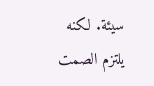سيئة. لكنه يلتزم الصمت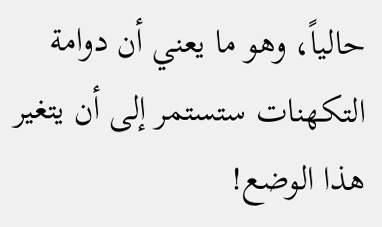حالياً، وهو ما يعني أن دوامة التكهنات ستستمر إلى أن يتغير هذا الوضع!